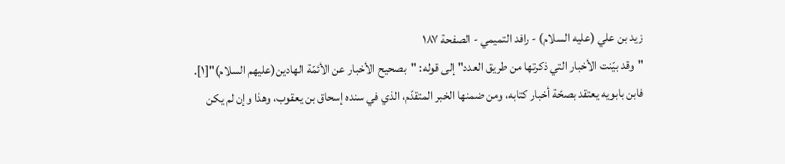زيد بن علي (عليه السلام) - رافد التميمي - الصفحة ١٨٧
"وقد بيّنت الأخبار التي ذكرتها من طريق العدد" إلى قوله: "بصحيح الأخبار عن الأئمّة الهادين(عليهم السلام)"[١].
فابن بابويه يعتقد بصحّة أخبار كتابه، ومن ضمنها الخبر المتقدّم، الذي في سنده إسحاق بن يعقوب، وهذا وإن لم يكن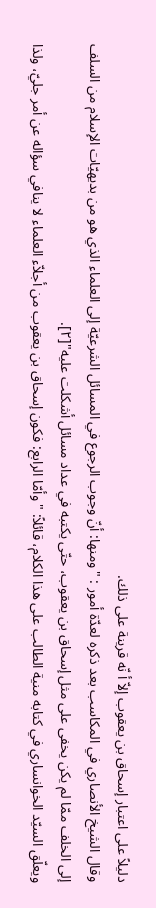دليلاً على اعتبار إسحاق بن يعقوب إلاّ أ نّه قرينة على ذلك.
وقال الشيخ الأنصاري في المكاسب بعد ذكره لعدّة أمور : "ومنها: أنّ وجوب الرجوع في المسائل الشرعيّة إلى العلماء الذي هو من بديهيّات الإسلام من السلف إلى الخلف ممّا لم يكن يخفى على مثل إسحاق بن يعقوب، حتّى يكتبه في عداد مسائل أشكلت عليه"[٢].
ويعلّق السيّد الخوانساري في كتابه منية الطالب على هذا الكلام، قائلاً: "وأمّا الرابع: فكون إسحاق بن يعقوب من أجلاّء العلماء لا ينافي سؤاله عن أمر جليّ، ولذا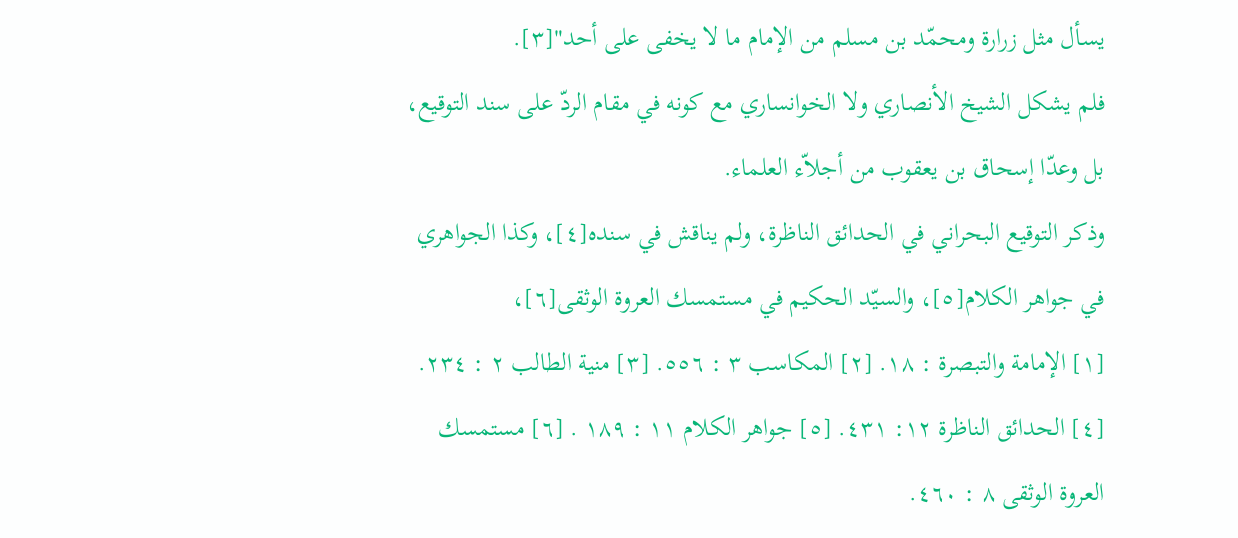يسأل مثل زرارة ومحمّد بن مسلم من الإمام ما لا يخفى على أحد"[٣].
فلم يشكل الشيخ الأنصاري ولا الخوانساري مع كونه في مقام الردّ على سند التوقيع، بل وعدّا إسحاق بن يعقوب من أجلاّء العلماء.
وذكر التوقيع البحراني في الحدائق الناظرة، ولم يناقش في سنده[٤]، وكذا الجواهري في جواهر الكلام[٥]، والسيّد الحكيم في مستمسك العروة الوثقى[٦]،
[١] الإمامة والتبصرة : ١٨. [٢] المكاسب ٣ : ٥٥٦. [٣] منية الطالب ٢ : ٢٣٤. [٤] الحدائق الناظرة ١٢: ٤٣١. [٥] جواهر الكلام ١١ : ١٨٩ . [٦] مستمسك العروة الوثقى ٨ : ٤٦٠.